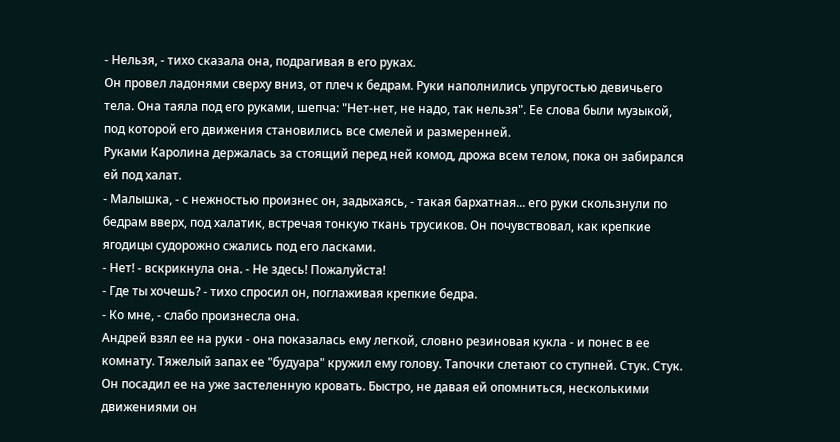- Нельзя, - тихо сказала она, подрагивая в его руках.
Он провел ладонями сверху вниз, от плеч к бедрам. Руки наполнились упругостью девичьего тела. Она таяла под его руками, шепча: "Нет-нет, не надо, так нельзя". Ее слова были музыкой, под которой его движения становились все смелей и размеренней.
Руками Каролина держалась за стоящий перед ней комод, дрожа всем телом, пока он забирался ей под халат.
- Малышка, - с нежностью произнес он, задыхаясь, - такая бархатная... его руки скользнули по бедрам вверх, под халатик, встречая тонкую ткань трусиков. Он почувствовал, как крепкие ягодицы судорожно сжались под его ласками.
- Нет! - вскрикнула она. - Не здесь! Пожалуйста!
- Где ты хочешь? - тихо спросил он, поглаживая крепкие бедра.
- Ко мне, - слабо произнесла она.
Андрей взял ее на руки - она показалась ему легкой, словно резиновая кукла - и понес в ее комнату. Тяжелый запах ее "будуара" кружил ему голову. Тапочки слетают со ступней. Стук. Стук. Он посадил ее на уже застеленную кровать. Быстро, не давая ей опомниться, несколькими движениями он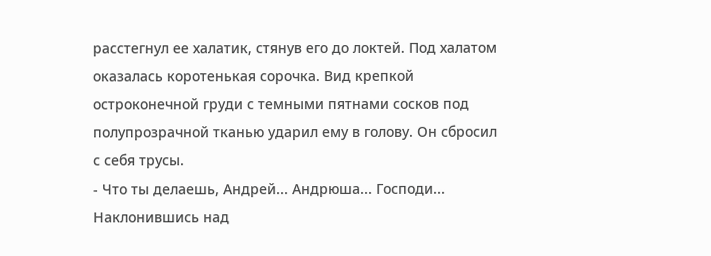расстегнул ее халатик, стянув его до локтей. Под халатом оказалась коротенькая сорочка. Вид крепкой остроконечной груди с темными пятнами сосков под полупрозрачной тканью ударил ему в голову. Он сбросил с себя трусы.
- Что ты делаешь, Андрей... Андрюша... Господи...
Наклонившись над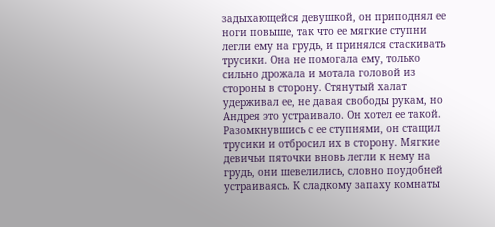задыхающейся девушкой, он приподнял ее ноги повыше, так что ее мягкие ступни легли ему на грудь, и принялся стаскивать трусики. Она не помогала ему, только сильно дрожала и мотала головой из стороны в сторону. Стянутый халат удерживал ее, не давая свободы рукам, но Андрея это устраивало. Он хотел ее такой.
Разомкнувшись с ее ступнями, он стащил трусики и отбросил их в сторону. Мягкие девичьи пяточки вновь легли к нему на грудь, они шевелились, словно поудобней устраиваясь. К сладкому запаху комнаты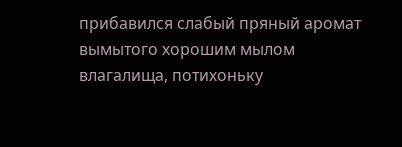прибавился слабый пряный аромат вымытого хорошим мылом влагалища, потихоньку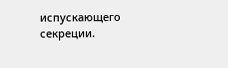испускающего секреции.